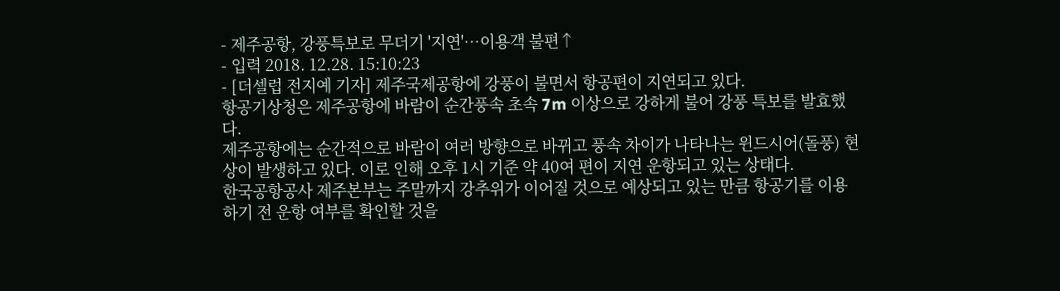- 제주공항, 강풍특보로 무더기 '지연'…이용객 불편↑
- 입력 2018. 12.28. 15:10:23
- [더셀럽 전지예 기자] 제주국제공항에 강풍이 불면서 항공편이 지연되고 있다.
항공기상청은 제주공항에 바람이 순간풍속 초속 7m 이상으로 강하게 불어 강풍 특보를 발효했다.
제주공항에는 순간적으로 바람이 여러 방향으로 바뀌고 풍속 차이가 나타나는 윈드시어(돌풍) 현상이 발생하고 있다. 이로 인해 오후 1시 기준 약 40여 편이 지연 운항되고 있는 상태다.
한국공항공사 제주본부는 주말까지 강추위가 이어질 것으로 예상되고 있는 만큼 항공기를 이용하기 전 운항 여부를 확인할 것을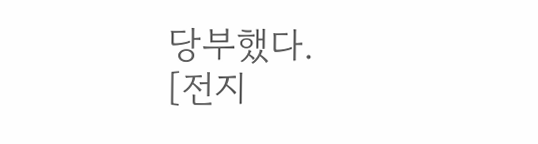당부했다.
[전지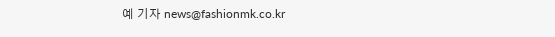예 기자 news@fashionmk.co.kr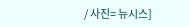/ 사진= 뉴시스]